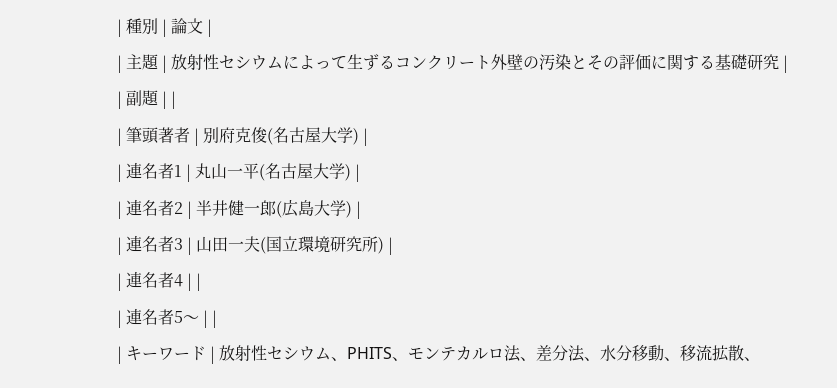| 種別 | 論文 |
| 主題 | 放射性セシウムによって生ずるコンクリート外壁の汚染とその評価に関する基礎研究 |
| 副題 | |
| 筆頭著者 | 別府克俊(名古屋大学) |
| 連名者1 | 丸山一平(名古屋大学) |
| 連名者2 | 半井健一郎(広島大学) |
| 連名者3 | 山田一夫(国立環境研究所) |
| 連名者4 | |
| 連名者5〜 | |
| キーワード | 放射性セシウム、PHITS、モンテカルロ法、差分法、水分移動、移流拡散、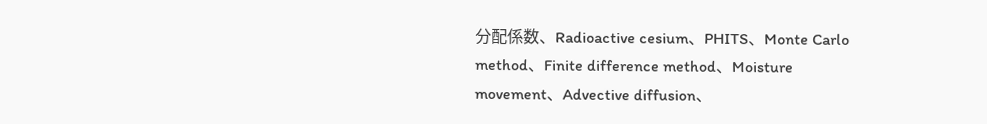分配係数、Radioactive cesium、PHITS、Monte Carlo method、Finite difference method、Moisture movement、Advective diffusion、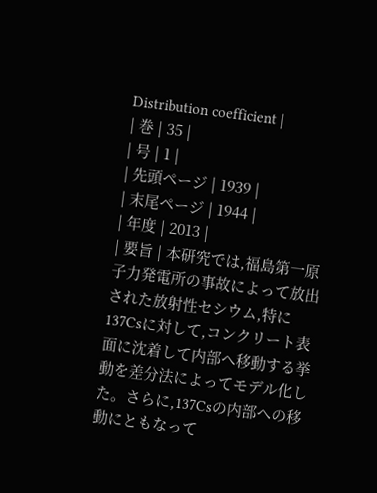Distribution coefficient |
| 巻 | 35 |
| 号 | 1 |
| 先頭ページ | 1939 |
| 末尾ページ | 1944 |
| 年度 | 2013 |
| 要旨 | 本研究では,福島第一原子力発電所の事故によって放出された放射性セシウム,特に137Csに対して,コンクリート表面に沈着して内部へ移動する挙動を差分法によってモデル化した。さらに,137Csの内部への移動にともなって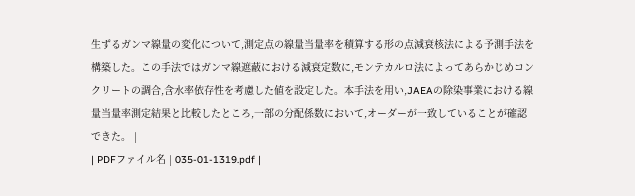生ずるガンマ線量の変化について,測定点の線量当量率を積算する形の点減衰核法による予測手法を構築した。この手法ではガンマ線遮蔽における減衰定数に,モンテカルロ法によってあらかじめコンクリートの調合,含水率依存性を考慮した値を設定した。本手法を用い,JAEAの除染事業における線量当量率測定結果と比較したところ,一部の分配係数において,オーダーが一致していることが確認できた。 |
| PDFファイル名 | 035-01-1319.pdf |